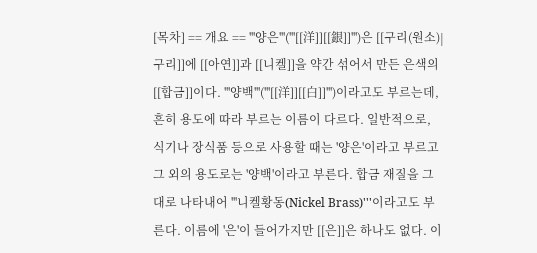[목차] == 개요 == '''양은'''('''[[洋]][[銀]]''')은 [[구리(원소)|구리]]에 [[아연]]과 [[니켈]]을 약간 섞어서 만든 은색의 [[합금]]이다. '''양백'''('''[[洋]][[白]]''')이라고도 부르는데, 흔히 용도에 따라 부르는 이름이 다르다. 일반적으로, 식기나 장식품 등으로 사용할 때는 '양은'이라고 부르고 그 외의 용도로는 '양백'이라고 부른다. 합금 재질을 그대로 나타내어 '''니켈황동(Nickel Brass)'''이라고도 부른다. 이름에 '은'이 들어가지만 [[은]]은 하나도 없다. 이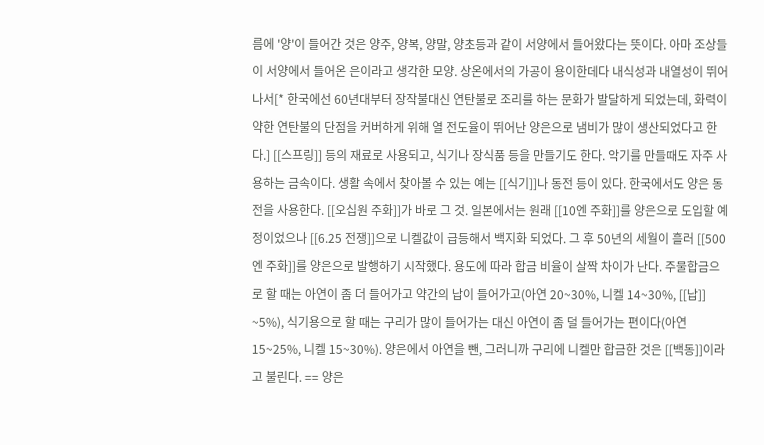름에 '양'이 들어간 것은 양주, 양복, 양말, 양초등과 같이 서양에서 들어왔다는 뜻이다. 아마 조상들이 서양에서 들어온 은이라고 생각한 모양. 상온에서의 가공이 용이한데다 내식성과 내열성이 뛰어나서[* 한국에선 60년대부터 장작불대신 연탄불로 조리를 하는 문화가 발달하게 되었는데, 화력이 약한 연탄불의 단점을 커버하게 위해 열 전도율이 뛰어난 양은으로 냄비가 많이 생산되었다고 한다.] [[스프링]] 등의 재료로 사용되고, 식기나 장식품 등을 만들기도 한다. 악기를 만들때도 자주 사용하는 금속이다. 생활 속에서 찾아볼 수 있는 예는 [[식기]]나 동전 등이 있다. 한국에서도 양은 동전을 사용한다. [[오십원 주화]]가 바로 그 것. 일본에서는 원래 [[10엔 주화]]를 양은으로 도입할 예정이었으나 [[6.25 전쟁]]으로 니켈값이 급등해서 백지화 되었다. 그 후 50년의 세월이 흘러 [[500엔 주화]]를 양은으로 발행하기 시작했다. 용도에 따라 합금 비율이 살짝 차이가 난다. 주물합금으로 할 때는 아연이 좀 더 들어가고 약간의 납이 들어가고(아연 20~30%, 니켈 14~30%, [[납]] ~5%), 식기용으로 할 때는 구리가 많이 들어가는 대신 아연이 좀 덜 들어가는 편이다(아연 15~25%, 니켈 15~30%). 양은에서 아연을 뺀, 그러니까 구리에 니켈만 합금한 것은 [[백동]]이라고 불린다. == 양은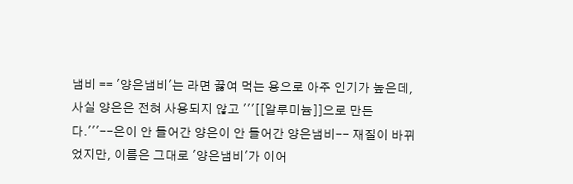냄비 == '양은냄비'는 라면 끓여 먹는 용으로 아주 인기가 높은데, 사실 양은은 전혀 사용되지 않고 '''[[알루미늄]]으로 만든다.'''--은이 안 들어간 양은이 안 들어간 양은냄비-- 재질이 바뀌었지만, 이름은 그대로 '양은냄비'가 이어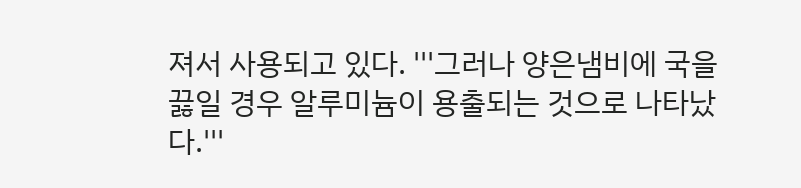져서 사용되고 있다. '''그러나 양은냄비에 국을 끓일 경우 알루미늄이 용출되는 것으로 나타났다.'''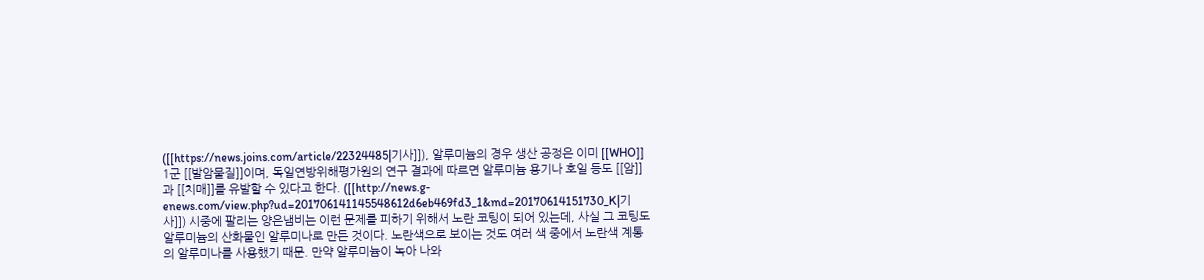([[https://news.joins.com/article/22324485|기사]]), 알루미늄의 경우 생산 공정은 이미 [[WHO]] 1군 [[발암물질]]이며, 독일연방위해평가원의 연구 결과에 따르면 알루미늄 용기나 호일 등도 [[암]]과 [[치매]]를 유발할 수 있다고 한다. ([[http://news.g-enews.com/view.php?ud=201706141145548612d6eb469fd3_1&md=20170614151730_K|기사]]) 시중에 팔리는 양은냄비는 이런 문제를 피하기 위해서 노란 코팅이 되어 있는데, 사실 그 코팅도 알루미늄의 산화물인 알루미나로 만든 것이다. 노란색으로 보이는 것도 여러 색 중에서 노란색 계통의 알루미나를 사용했기 때문. 만약 알루미늄이 녹아 나와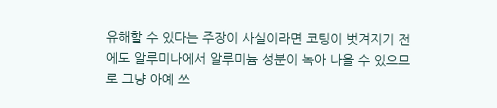유해할 수 있다는 주장이 사실이라면 코팅이 벗겨지기 전에도 알루미나에서 알루미늄 성분이 녹아 나올 수 있으므로 그냥 아예 쓰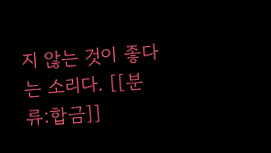지 않는 것이 좋다는 소리다. [[분류:합금]]